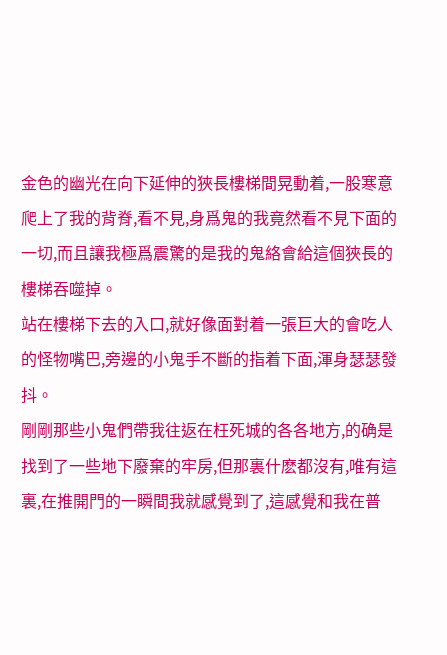金色的幽光在向下延伸的狹長樓梯間晃動着,一股寒意爬上了我的背脊,看不見,身爲鬼的我竟然看不見下面的一切,而且讓我極爲震驚的是我的鬼絡會給這個狹長的樓梯吞噬掉。
站在樓梯下去的入口,就好像面對着一張巨大的會吃人的怪物嘴巴,旁邊的小鬼手不斷的指着下面,渾身瑟瑟發抖。
剛剛那些小鬼們帶我往返在枉死城的各各地方,的确是找到了一些地下廢棄的牢房,但那裏什麽都沒有,唯有這裏,在推開門的一瞬間我就感覺到了,這感覺和我在普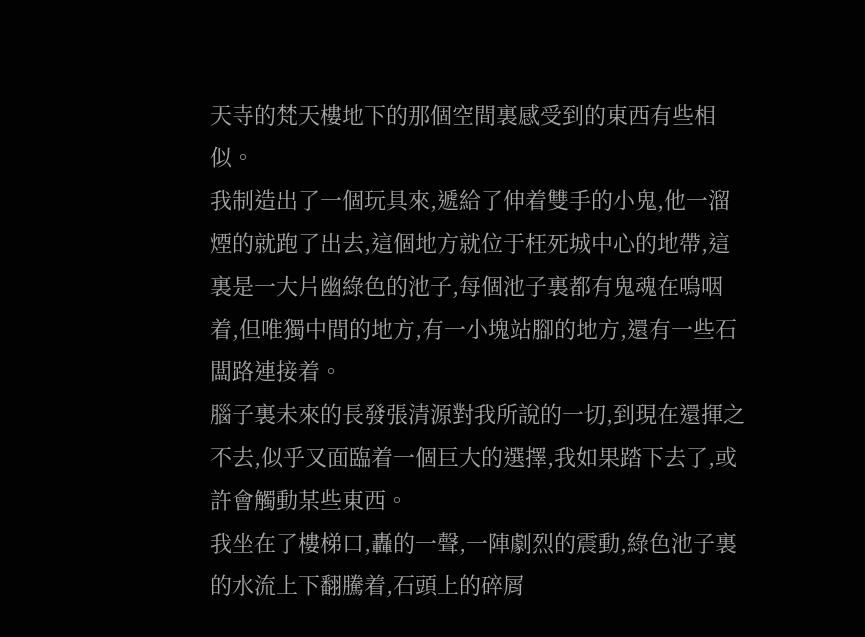天寺的梵天樓地下的那個空間裏感受到的東西有些相似。
我制造出了一個玩具來,遞給了伸着雙手的小鬼,他一溜煙的就跑了出去,這個地方就位于枉死城中心的地帶,這裏是一大片幽綠色的池子,每個池子裏都有鬼魂在嗚咽着,但唯獨中間的地方,有一小塊站腳的地方,還有一些石闆路連接着。
腦子裏未來的長發張清源對我所說的一切,到現在還揮之不去,似乎又面臨着一個巨大的選擇,我如果踏下去了,或許會觸動某些東西。
我坐在了樓梯口,轟的一聲,一陣劇烈的震動,綠色池子裏的水流上下翻騰着,石頭上的碎屑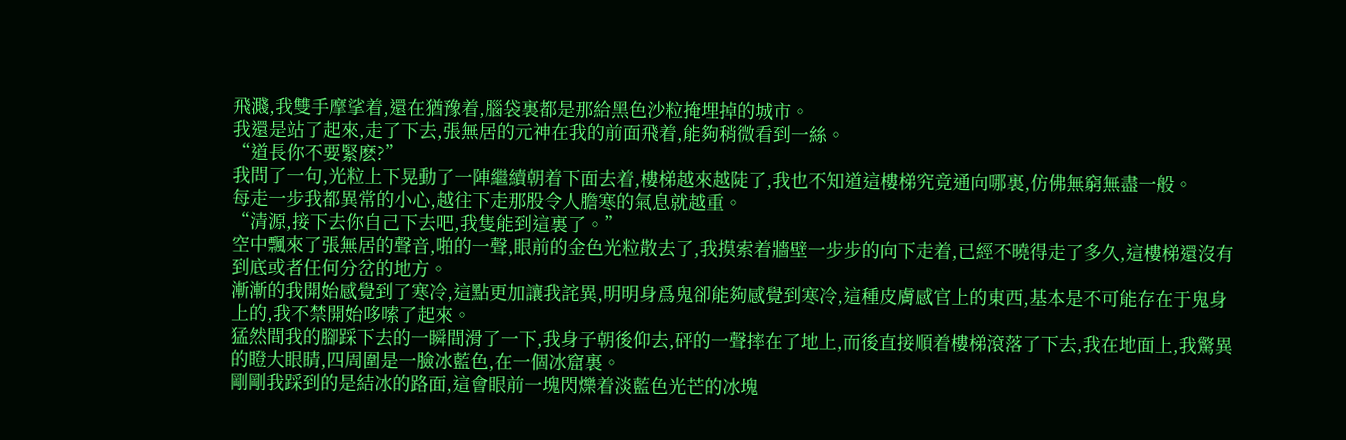飛濺,我雙手摩挲着,還在猶豫着,腦袋裏都是那給黑色沙粒掩埋掉的城市。
我還是站了起來,走了下去,張無居的元神在我的前面飛着,能夠稍微看到一絲。
“道長你不要緊麽?”
我問了一句,光粒上下晃動了一陣繼續朝着下面去着,樓梯越來越陡了,我也不知道這樓梯究竟通向哪裏,仿佛無窮無盡一般。
每走一步我都異常的小心,越往下走那股令人膽寒的氣息就越重。
“清源,接下去你自己下去吧,我隻能到這裏了。”
空中飄來了張無居的聲音,啪的一聲,眼前的金色光粒散去了,我摸索着牆壁一步步的向下走着,已經不曉得走了多久,這樓梯還沒有到底或者任何分岔的地方。
漸漸的我開始感覺到了寒冷,這點更加讓我詫異,明明身爲鬼卻能夠感覺到寒冷,這種皮膚感官上的東西,基本是不可能存在于鬼身上的,我不禁開始哆嗦了起來。
猛然間我的腳踩下去的一瞬間滑了一下,我身子朝後仰去,砰的一聲摔在了地上,而後直接順着樓梯滾落了下去,我在地面上,我驚異的瞪大眼睛,四周圍是一臉冰藍色,在一個冰窟裏。
剛剛我踩到的是結冰的路面,這會眼前一塊閃爍着淡藍色光芒的冰塊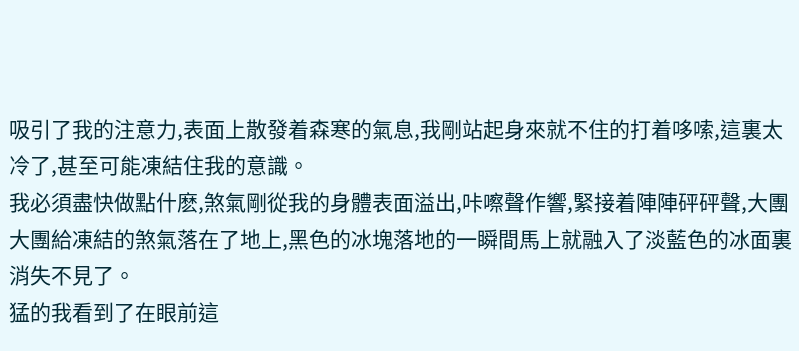吸引了我的注意力,表面上散發着森寒的氣息,我剛站起身來就不住的打着哆嗦,這裏太冷了,甚至可能凍結住我的意識。
我必須盡快做點什麽,煞氣剛從我的身體表面溢出,咔嚓聲作響,緊接着陣陣砰砰聲,大團大團給凍結的煞氣落在了地上,黑色的冰塊落地的一瞬間馬上就融入了淡藍色的冰面裏消失不見了。
猛的我看到了在眼前這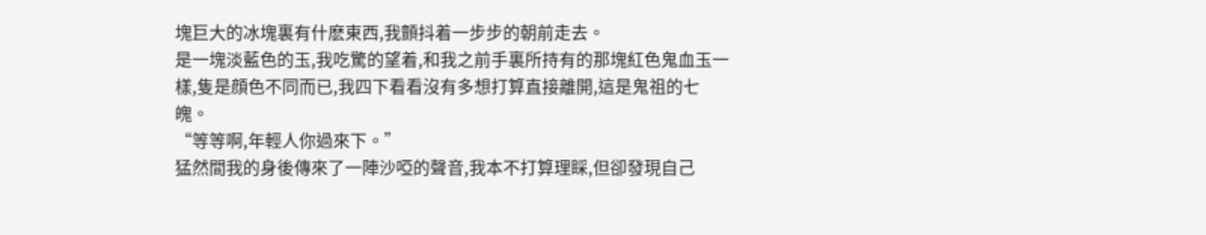塊巨大的冰塊裏有什麽東西,我顫抖着一步步的朝前走去。
是一塊淡藍色的玉,我吃驚的望着,和我之前手裏所持有的那塊紅色鬼血玉一樣,隻是顔色不同而已,我四下看看沒有多想打算直接離開,這是鬼祖的七魄。
“等等啊,年輕人你過來下。”
猛然間我的身後傳來了一陣沙啞的聲音,我本不打算理睬,但卻發現自己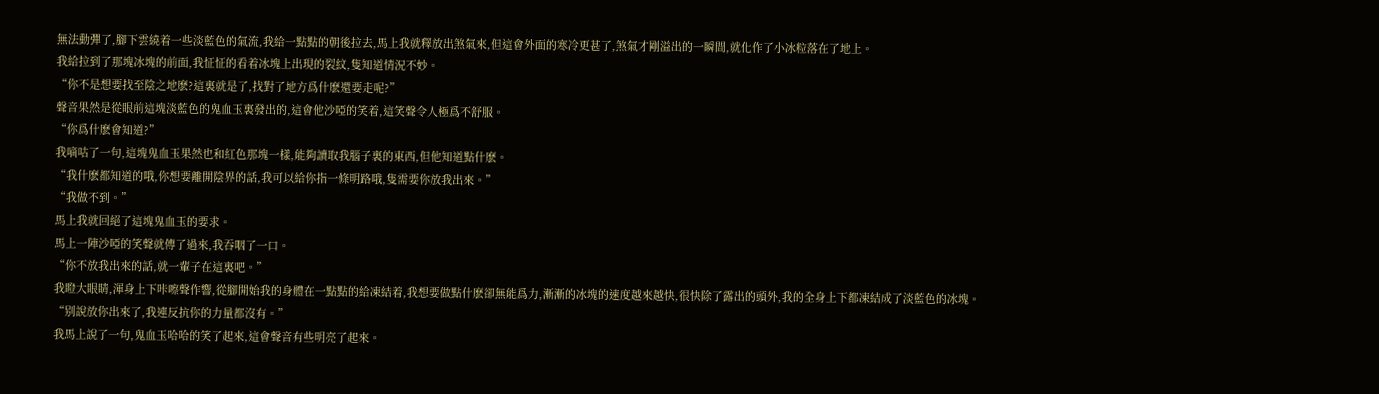無法動彈了,腳下雲繞着一些淡藍色的氣流,我給一點點的朝後拉去,馬上我就釋放出煞氣來,但這會外面的寒冷更甚了,煞氣才剛溢出的一瞬間,就化作了小冰粒落在了地上。
我給拉到了那塊冰塊的前面,我怔怔的看着冰塊上出現的裂紋,隻知道情況不妙。
“你不是想要找至陰之地麽?這裏就是了,找對了地方爲什麽還要走呢?”
聲音果然是從眼前這塊淡藍色的鬼血玉裏發出的,這會他沙啞的笑着,這笑聲令人極爲不舒服。
“你爲什麽會知道?”
我嘀咕了一句,這塊鬼血玉果然也和紅色那塊一樣,能夠讀取我腦子裏的東西,但他知道點什麽。
“我什麽都知道的哦,你想要離開陰界的話,我可以給你指一條明路哦,隻需要你放我出來。”
“我做不到。”
馬上我就回絕了這塊鬼血玉的要求。
馬上一陣沙啞的笑聲就傳了過來,我吞咽了一口。
“你不放我出來的話,就一輩子在這裏吧。”
我瞪大眼睛,渾身上下咔嚓聲作響,從腳開始我的身體在一點點的給凍結着,我想要做點什麽卻無能爲力,漸漸的冰塊的速度越來越快,很快除了露出的頭外,我的全身上下都凍結成了淡藍色的冰塊。
“别說放你出來了,我連反抗你的力量都沒有。”
我馬上說了一句,鬼血玉哈哈的笑了起來,這會聲音有些明亮了起來。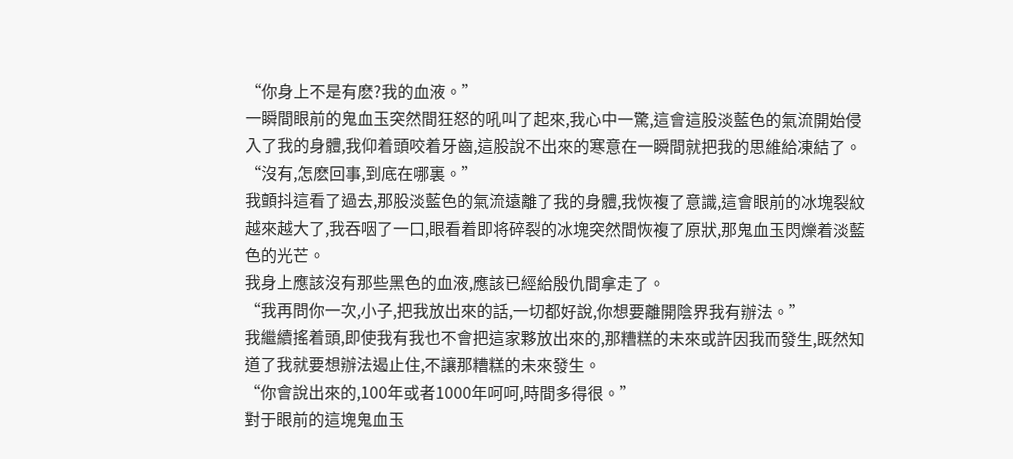“你身上不是有麽?我的血液。”
一瞬間眼前的鬼血玉突然間狂怒的吼叫了起來,我心中一驚,這會這股淡藍色的氣流開始侵入了我的身體,我仰着頭咬着牙齒,這股說不出來的寒意在一瞬間就把我的思維給凍結了。
“沒有,怎麽回事,到底在哪裏。”
我顫抖這看了過去,那股淡藍色的氣流遠離了我的身體,我恢複了意識,這會眼前的冰塊裂紋越來越大了,我吞咽了一口,眼看着即将碎裂的冰塊突然間恢複了原狀,那鬼血玉閃爍着淡藍色的光芒。
我身上應該沒有那些黑色的血液,應該已經給殷仇間拿走了。
“我再問你一次,小子,把我放出來的話,一切都好說,你想要離開陰界我有辦法。”
我繼續搖着頭,即使我有我也不會把這家夥放出來的,那糟糕的未來或許因我而發生,既然知道了我就要想辦法遏止住,不讓那糟糕的未來發生。
“你會說出來的,100年或者1000年呵呵,時間多得很。”
對于眼前的這塊鬼血玉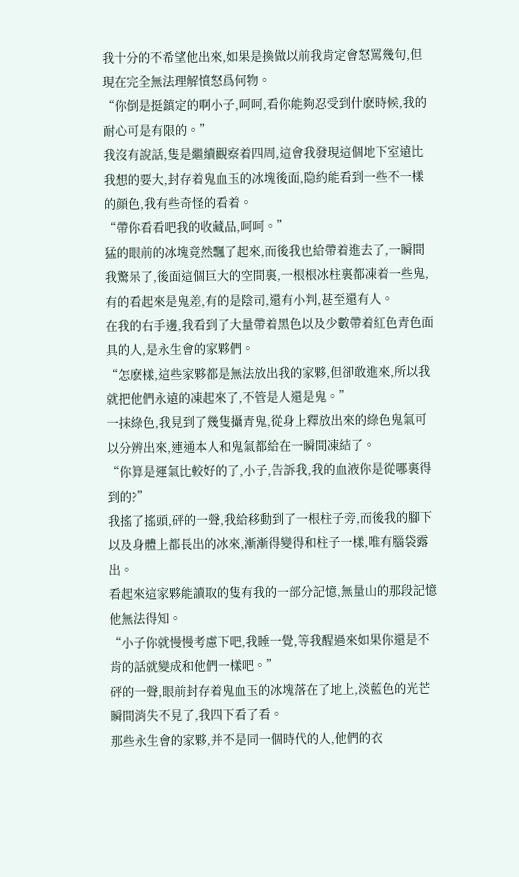我十分的不希望他出來,如果是換做以前我肯定會怒罵幾句,但現在完全無法理解憤怒爲何物。
“你倒是挺鎮定的啊小子,呵呵,看你能夠忍受到什麽時候,我的耐心可是有限的。”
我沒有說話,隻是繼續觀察着四周,這會我發現這個地下室遠比我想的要大,封存着鬼血玉的冰塊後面,隐約能看到一些不一樣的顔色,我有些奇怪的看着。
“帶你看看吧我的收藏品,呵呵。”
猛的眼前的冰塊竟然飄了起來,而後我也給帶着進去了,一瞬間我驚呆了,後面這個巨大的空間裏,一根根冰柱裏都凍着一些鬼,有的看起來是鬼差,有的是陰司,還有小判,甚至還有人。
在我的右手邊,我看到了大量帶着黑色以及少數帶着紅色青色面具的人,是永生會的家夥們。
“怎麽樣,這些家夥都是無法放出我的家夥,但卻敢進來,所以我就把他們永遠的凍起來了,不管是人還是鬼。”
一抹綠色,我見到了幾隻攝青鬼,從身上釋放出來的綠色鬼氣可以分辨出來,連通本人和鬼氣都給在一瞬間凍結了。
“你算是運氣比較好的了,小子,告訴我,我的血液你是從哪裏得到的?”
我搖了搖頭,砰的一聲,我給移動到了一根柱子旁,而後我的腳下以及身體上都長出的冰來,漸漸得變得和柱子一樣,唯有腦袋露出。
看起來這家夥能讀取的隻有我的一部分記憶,無量山的那段記憶他無法得知。
“小子你就慢慢考慮下吧,我睡一覺,等我醒過來如果你還是不肯的話就變成和他們一樣吧。”
砰的一聲,眼前封存着鬼血玉的冰塊落在了地上,淡藍色的光芒瞬間消失不見了,我四下看了看。
那些永生會的家夥,并不是同一個時代的人,他們的衣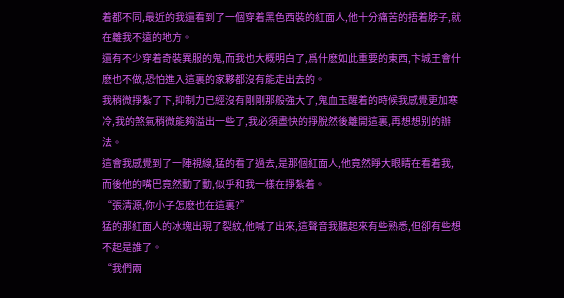着都不同,最近的我還看到了一個穿着黑色西裝的紅面人,他十分痛苦的捂着脖子,就在離我不遠的地方。
還有不少穿着奇裝異服的鬼,而我也大概明白了,爲什麽如此重要的東西,卞城王會什麽也不做,恐怕進入這裏的家夥都沒有能走出去的。
我稍微掙紮了下,抑制力已經沒有剛剛那般強大了,鬼血玉醒着的時候我感覺更加寒冷,我的煞氣稍微能夠溢出一些了,我必須盡快的掙脫然後離開這裏,再想想别的辦法。
這會我感覺到了一陣視線,猛的看了過去,是那個紅面人,他竟然睜大眼睛在看着我,而後他的嘴巴竟然動了動,似乎和我一樣在掙紮着。
“張清源,你小子怎麽也在這裏?”
猛的那紅面人的冰塊出現了裂紋,他喊了出來,這聲音我聽起來有些熟悉,但卻有些想不起是誰了。
“我們兩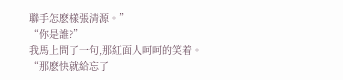聯手怎麽樣張清源。”
“你是誰?”
我馬上問了一句,那紅面人呵呵的笑着。
“那麽快就給忘了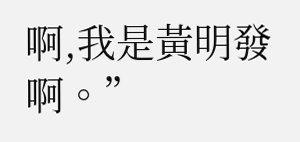啊,我是黃明發啊。”